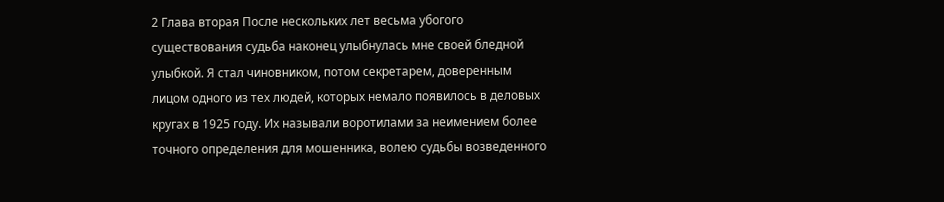2 Глава вторая После нескольких лет весьма убогого существования судьба наконец улыбнулась мне своей бледной улыбкой. Я стал чиновником, потом секретарем, доверенным лицом одного из тех людей, которых немало появилось в деловых кругах в 1925 году. Их называли воротилами за неимением более точного определения для мошенника, волею судьбы возведенного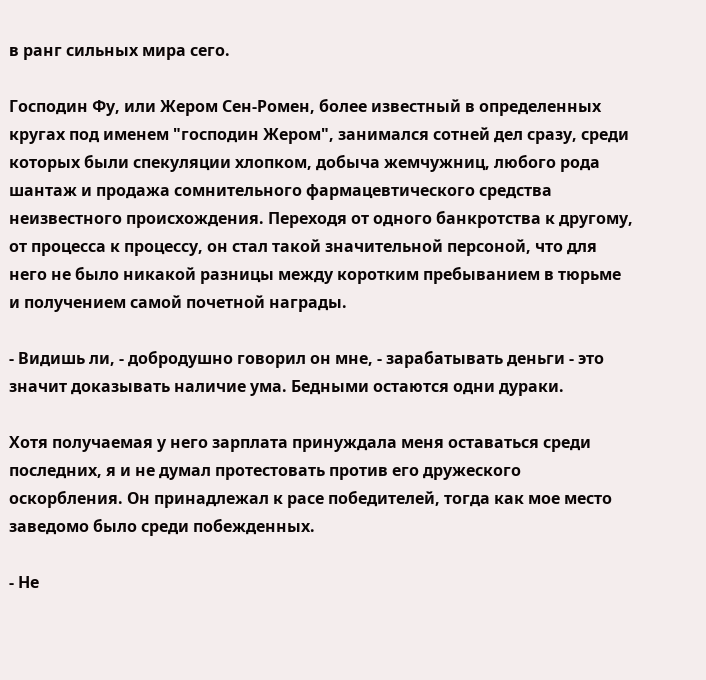в ранг сильных мира сего.

Господин Фу, или Жером Сен-Ромен, более известный в определенных кругах под именем "господин Жером", занимался сотней дел сразу, среди которых были спекуляции хлопком, добыча жемчужниц, любого рода шантаж и продажа сомнительного фармацевтического средства неизвестного происхождения. Переходя от одного банкротства к другому, от процесса к процессу, он стал такой значительной персоной, что для него не было никакой разницы между коротким пребыванием в тюрьме и получением самой почетной награды.

- Видишь ли, - добродушно говорил он мне, - зарабатывать деньги - это значит доказывать наличие ума. Бедными остаются одни дураки.

Хотя получаемая у него зарплата принуждала меня оставаться среди последних, я и не думал протестовать против его дружеского оскорбления. Он принадлежал к расе победителей, тогда как мое место заведомо было среди побежденных.

- Не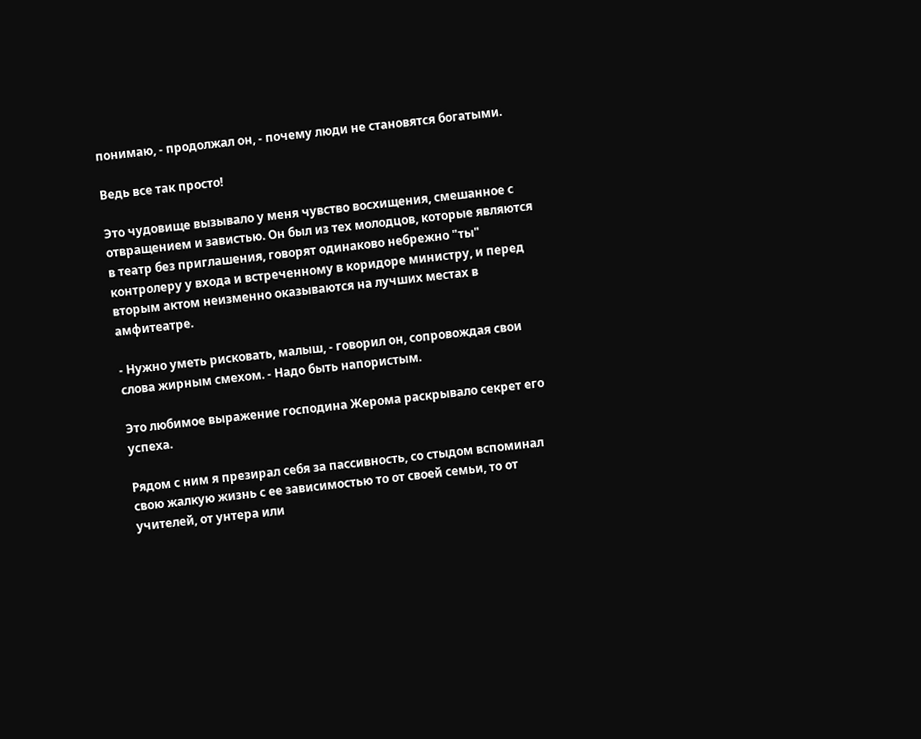понимаю, - продолжал он, - почему люди не становятся богатыми.

Ведь все так просто!

Это чудовище вызывало у меня чувство восхищения, смешанное с отвращением и завистью. Он был из тех молодцов, которые являются в театр без приглашения, говорят одинаково небрежно "ты" контролеру у входа и встреченному в коридоре министру, и перед вторым актом неизменно оказываются на лучших местах в амфитеатре.

- Нужно уметь рисковать, малыш, - говорил он, сопровождая свои слова жирным смехом. - Надо быть напористым.

Это любимое выражение господина Жерома раскрывало секрет его успеха.

Рядом с ним я презирал себя за пассивность, со стыдом вспоминал свою жалкую жизнь с ее зависимостью то от своей семьи, то от учителей, от унтера или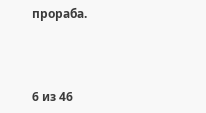прораба.



6 из 46